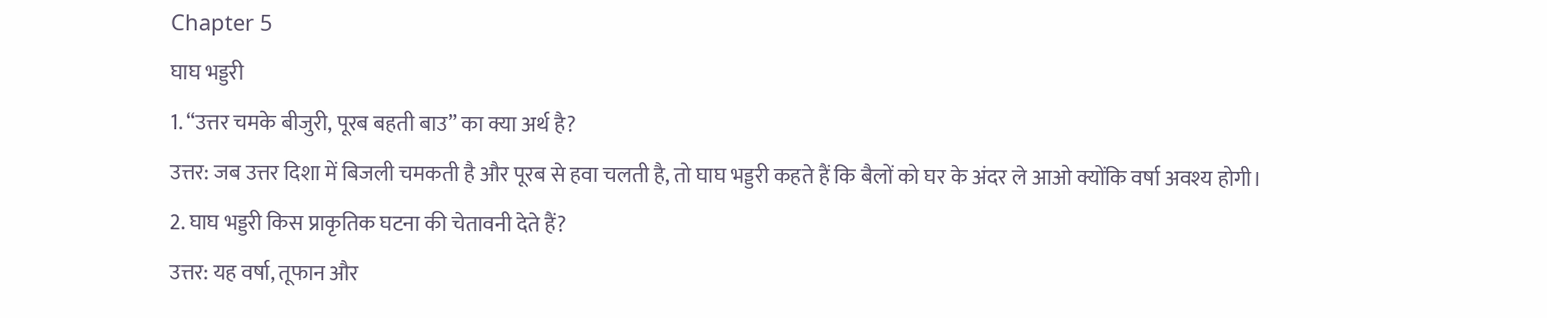Chapter 5
घाघ भड्डरी
1. “उत्तर चमके बीजुरी, पूरब बहती बाउ” का क्या अर्थ है?
उत्तर: जब उत्तर दिशा में बिजली चमकती है और पूरब से हवा चलती है, तो घाघ भड्डरी कहते हैं कि बैलों को घर के अंदर ले आओ क्योंकि वर्षा अवश्य होगी।
2. घाघ भड्डरी किस प्राकृतिक घटना की चेतावनी देते हैं?
उत्तर: यह वर्षा, तूफान और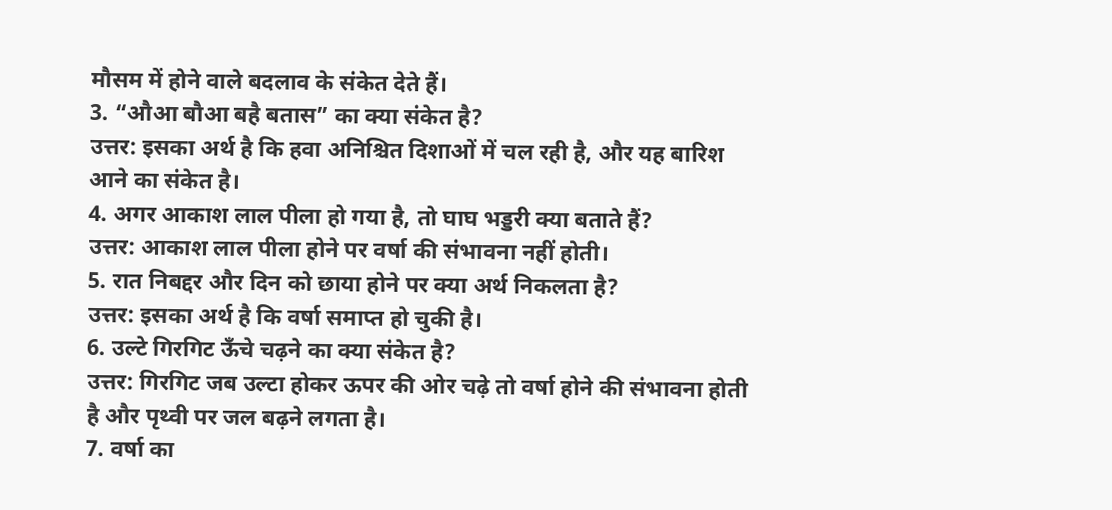मौसम में होने वाले बदलाव के संकेत देते हैं।
3. “औआ बौआ बहै बतास” का क्या संकेत है?
उत्तर: इसका अर्थ है कि हवा अनिश्चित दिशाओं में चल रही है, और यह बारिश आने का संकेत है।
4. अगर आकाश लाल पीला हो गया है, तो घाघ भड्डरी क्या बताते हैं?
उत्तर: आकाश लाल पीला होने पर वर्षा की संभावना नहीं होती।
5. रात निबद्दर और दिन को छाया होने पर क्या अर्थ निकलता है?
उत्तर: इसका अर्थ है कि वर्षा समाप्त हो चुकी है।
6. उल्टे गिरगिट ऊँचे चढ़ने का क्या संकेत है?
उत्तर: गिरगिट जब उल्टा होकर ऊपर की ओर चढ़े तो वर्षा होने की संभावना होती है और पृथ्वी पर जल बढ़ने लगता है।
7. वर्षा का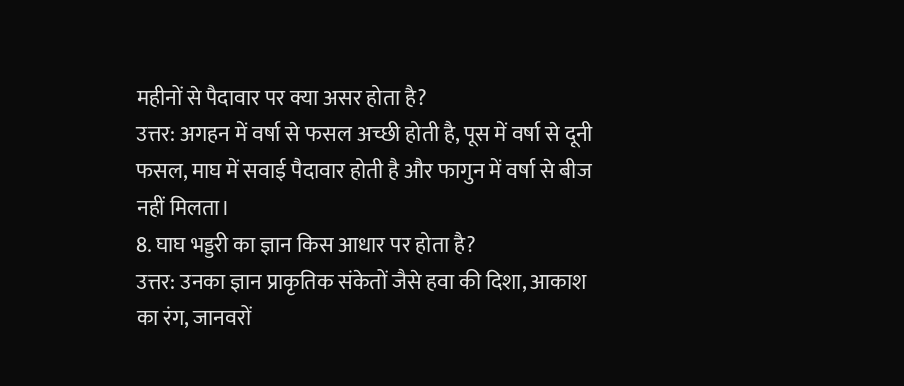महीनों से पैदावार पर क्या असर होता है?
उत्तर: अगहन में वर्षा से फसल अच्छी होती है, पूस में वर्षा से दूनी फसल, माघ में सवाई पैदावार होती है और फागुन में वर्षा से बीज नहीं मिलता।
8. घाघ भड्डरी का ज्ञान किस आधार पर होता है?
उत्तर: उनका ज्ञान प्राकृतिक संकेतों जैसे हवा की दिशा, आकाश का रंग, जानवरों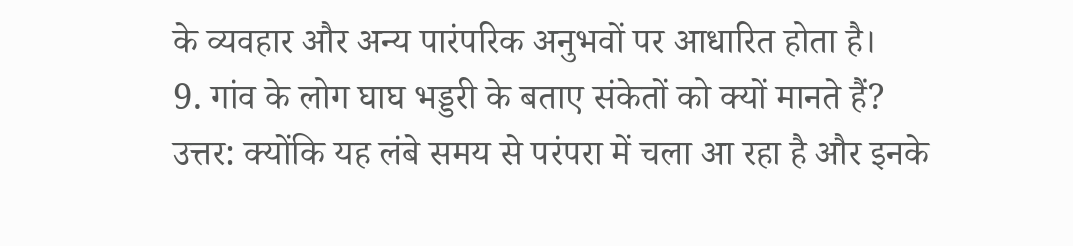के व्यवहार और अन्य पारंपरिक अनुभवों पर आधारित होता है।
9. गांव के लोग घाघ भड्डरी के बताए संकेतों को क्यों मानते हैं?
उत्तर: क्योंकि यह लंबे समय से परंपरा में चला आ रहा है और इनके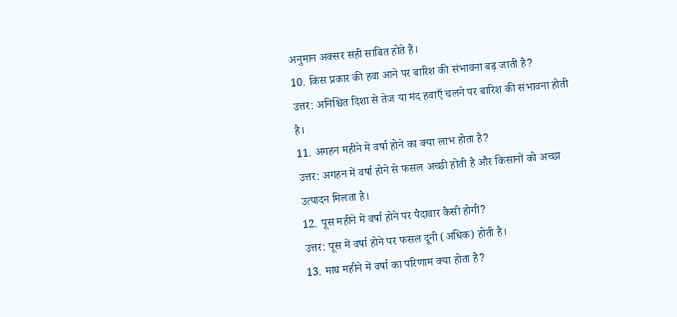अनुमान अक्सर सही साबित होते हैं।
10. किस प्रकार की हवा आने पर बारिश की संभावना बढ़ जाती है?
उत्तर: अनिश्चित दिशा से तेज या मंद हवाएँ चलने पर बारिश की संभावना होती है।
11. अगहन महीने में वर्षा होने का क्या लाभ होता है?
उत्तर: अगहन में वर्षा होने से फसल अच्छी होती है और किसानों को अच्छा उत्पादन मिलता है।
12. पूस महीने में वर्षा होने पर पैदावार कैसी होगी?
उत्तर: पूस में वर्षा होने पर फसल दूनी (अधिक) होती है।
13. माघ महीने में वर्षा का परिणाम क्या होता है?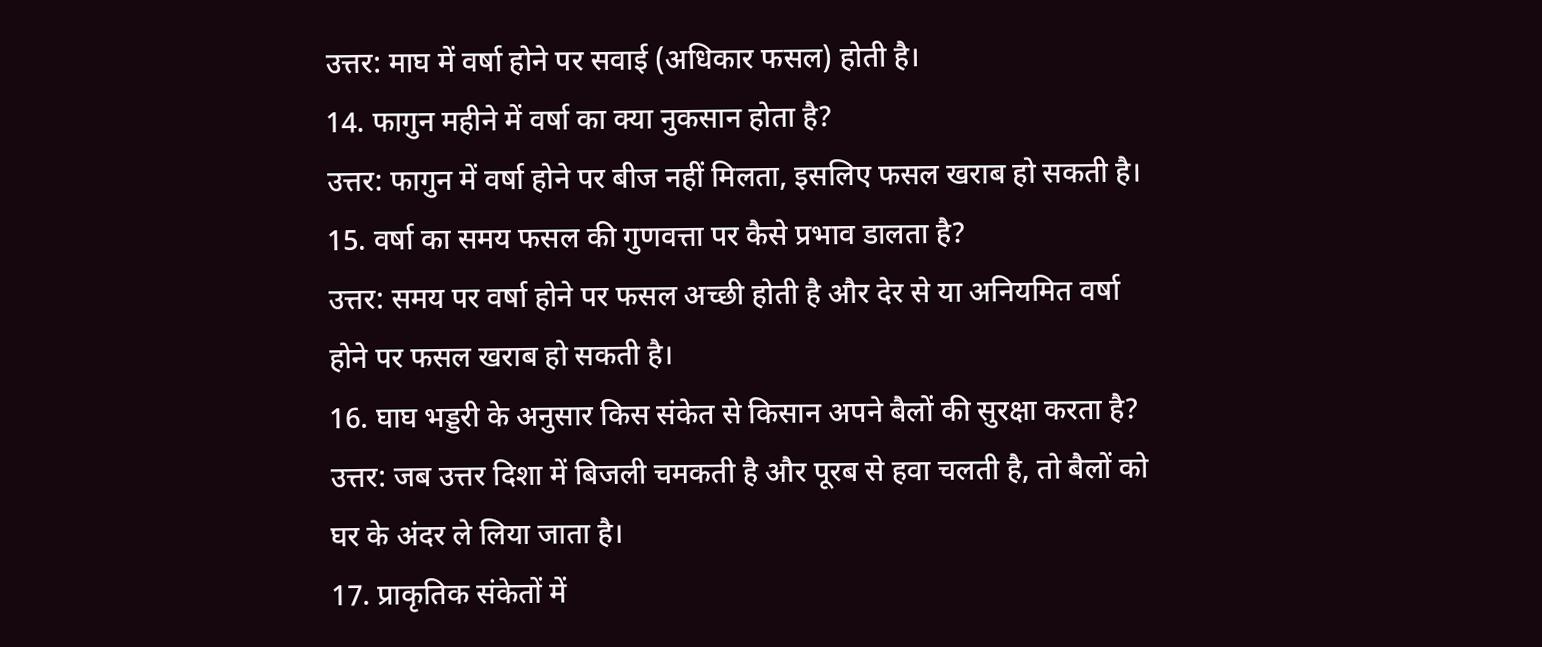उत्तर: माघ में वर्षा होने पर सवाई (अधिकार फसल) होती है।
14. फागुन महीने में वर्षा का क्या नुकसान होता है?
उत्तर: फागुन में वर्षा होने पर बीज नहीं मिलता, इसलिए फसल खराब हो सकती है।
15. वर्षा का समय फसल की गुणवत्ता पर कैसे प्रभाव डालता है?
उत्तर: समय पर वर्षा होने पर फसल अच्छी होती है और देर से या अनियमित वर्षा होने पर फसल खराब हो सकती है।
16. घाघ भड्डरी के अनुसार किस संकेत से किसान अपने बैलों की सुरक्षा करता है?
उत्तर: जब उत्तर दिशा में बिजली चमकती है और पूरब से हवा चलती है, तो बैलों को घर के अंदर ले लिया जाता है।
17. प्राकृतिक संकेतों में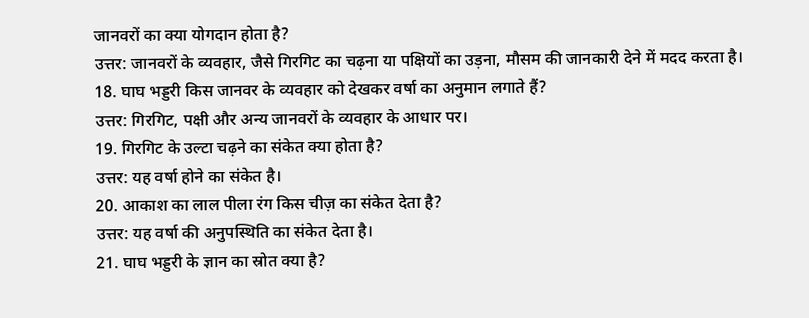जानवरों का क्या योगदान होता है?
उत्तर: जानवरों के व्यवहार, जैसे गिरगिट का चढ़ना या पक्षियों का उड़ना, मौसम की जानकारी देने में मदद करता है।
18. घाघ भड्डरी किस जानवर के व्यवहार को देखकर वर्षा का अनुमान लगाते हैं?
उत्तर: गिरगिट, पक्षी और अन्य जानवरों के व्यवहार के आधार पर।
19. गिरगिट के उल्टा चढ़ने का संकेत क्या होता है?
उत्तर: यह वर्षा होने का संकेत है।
20. आकाश का लाल पीला रंग किस चीज़ का संकेत देता है?
उत्तर: यह वर्षा की अनुपस्थिति का संकेत देता है।
21. घाघ भड्डरी के ज्ञान का स्रोत क्या है?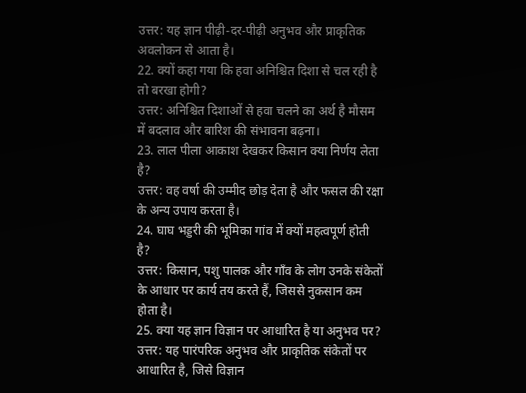उत्तर: यह ज्ञान पीढ़ी-दर-पीढ़ी अनुभव और प्राकृतिक अवलोकन से आता है।
22. क्यों कहा गया कि हवा अनिश्चित दिशा से चल रही है तो बरखा होगी?
उत्तर: अनिश्चित दिशाओं से हवा चलने का अर्थ है मौसम में बदलाव और बारिश की संभावना बढ़ना।
23. लाल पीला आकाश देखकर किसान क्या निर्णय लेता है?
उत्तर: वह वर्षा की उम्मीद छोड़ देता है और फसल की रक्षा के अन्य उपाय करता है।
24. घाघ भड्डरी की भूमिका गांव में क्यों महत्वपूर्ण होती है?
उत्तर: किसान, पशु पालक और गाँव के लोग उनके संकेतों के आधार पर कार्य तय करते हैं, जिससे नुकसान कम होता है।
25. क्या यह ज्ञान विज्ञान पर आधारित है या अनुभव पर?
उत्तर: यह पारंपरिक अनुभव और प्राकृतिक संकेतों पर आधारित है, जिसे विज्ञान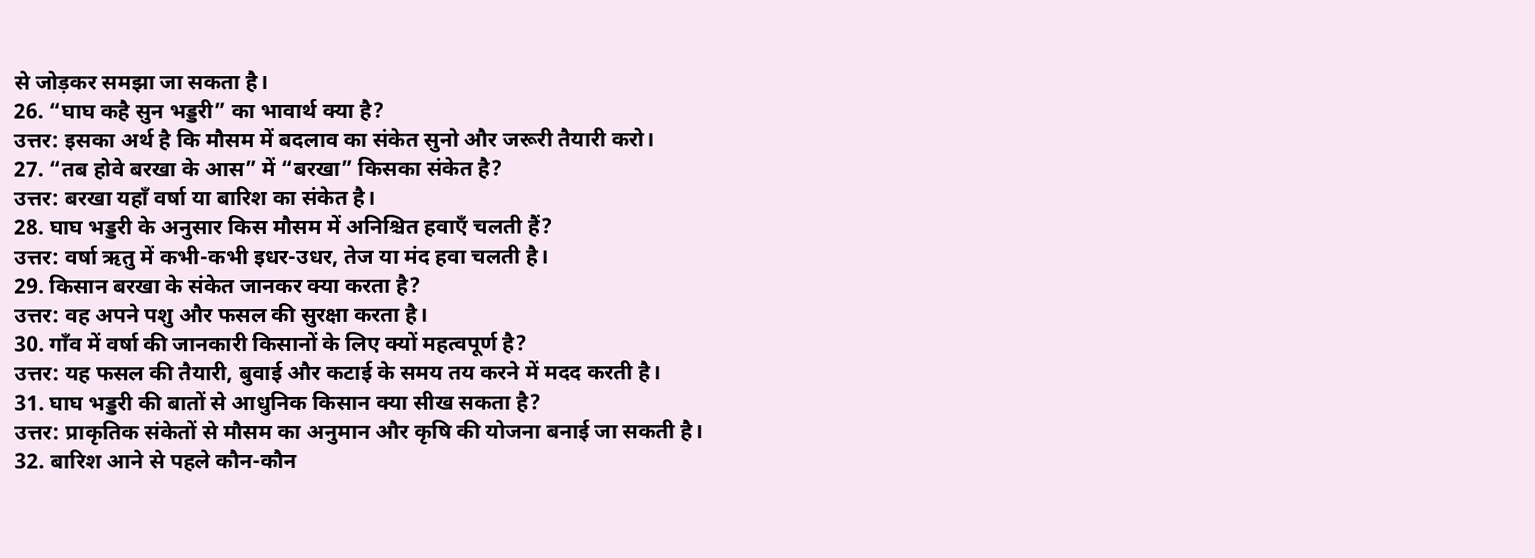से जोड़कर समझा जा सकता है।
26. “घाघ कहै सुन भड्डरी” का भावार्थ क्या है?
उत्तर: इसका अर्थ है कि मौसम में बदलाव का संकेत सुनो और जरूरी तैयारी करो।
27. “तब होवे बरखा के आस” में “बरखा” किसका संकेत है?
उत्तर: बरखा यहाँ वर्षा या बारिश का संकेत है।
28. घाघ भड्डरी के अनुसार किस मौसम में अनिश्चित हवाएँ चलती हैं?
उत्तर: वर्षा ऋतु में कभी-कभी इधर-उधर, तेज या मंद हवा चलती है।
29. किसान बरखा के संकेत जानकर क्या करता है?
उत्तर: वह अपने पशु और फसल की सुरक्षा करता है।
30. गाँव में वर्षा की जानकारी किसानों के लिए क्यों महत्वपूर्ण है?
उत्तर: यह फसल की तैयारी, बुवाई और कटाई के समय तय करने में मदद करती है।
31. घाघ भड्डरी की बातों से आधुनिक किसान क्या सीख सकता है?
उत्तर: प्राकृतिक संकेतों से मौसम का अनुमान और कृषि की योजना बनाई जा सकती है।
32. बारिश आने से पहले कौन-कौन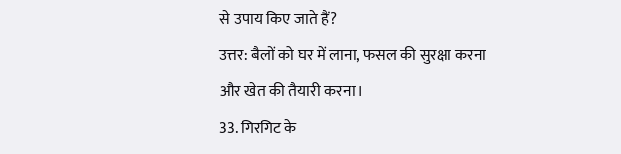से उपाय किए जाते हैं?
उत्तर: बैलों को घर में लाना, फसल की सुरक्षा करना और खेत की तैयारी करना।
33. गिरगिट के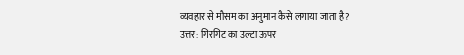व्यवहार से मौसम का अनुमान कैसे लगाया जाता है?
उत्तर: गिरगिट का उल्टा ऊपर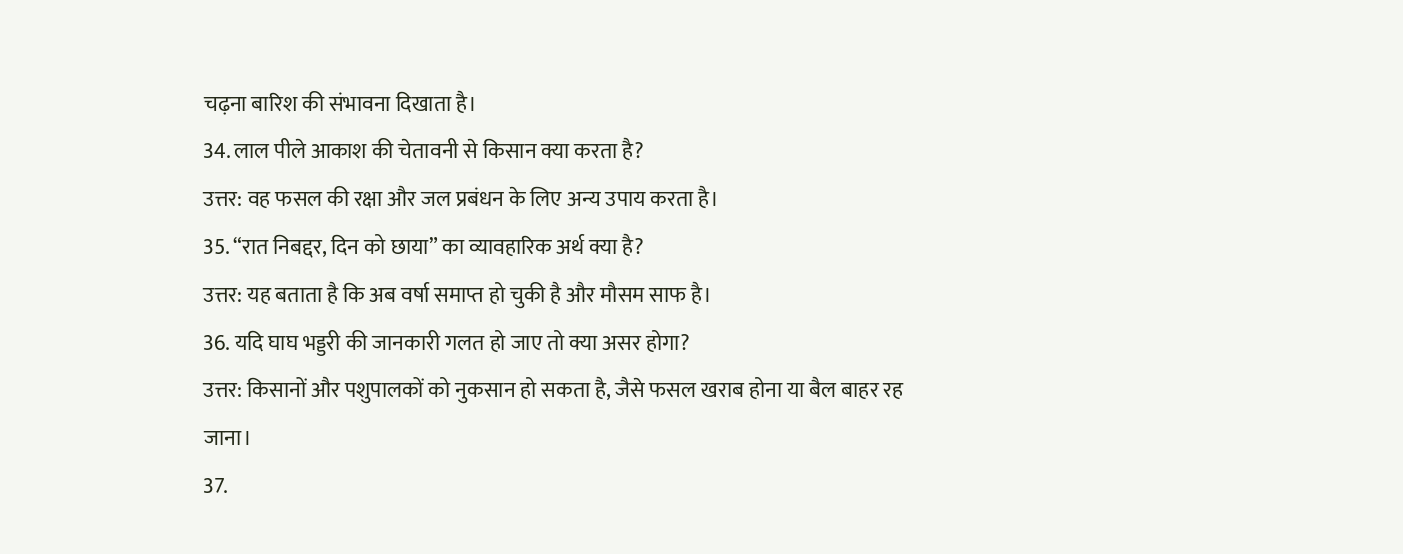चढ़ना बारिश की संभावना दिखाता है।
34. लाल पीले आकाश की चेतावनी से किसान क्या करता है?
उत्तर: वह फसल की रक्षा और जल प्रबंधन के लिए अन्य उपाय करता है।
35. “रात निबद्दर, दिन को छाया” का व्यावहारिक अर्थ क्या है?
उत्तर: यह बताता है कि अब वर्षा समाप्त हो चुकी है और मौसम साफ है।
36. यदि घाघ भड्डरी की जानकारी गलत हो जाए तो क्या असर होगा?
उत्तर: किसानों और पशुपालकों को नुकसान हो सकता है, जैसे फसल खराब होना या बैल बाहर रह जाना।
37.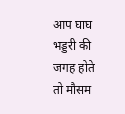आप घाघ भड्डरी की जगह होते तो मौसम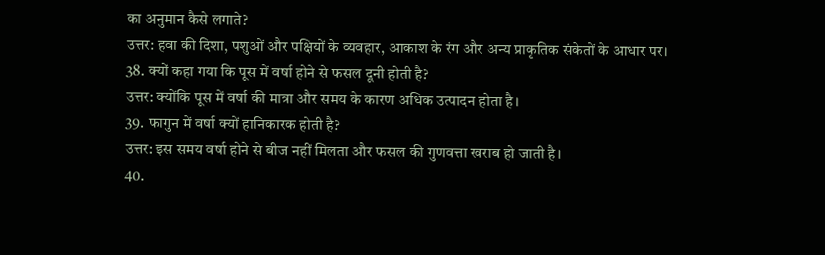का अनुमान कैसे लगाते?
उत्तर: हवा की दिशा, पशुओं और पक्षियों के व्यवहार, आकाश के रंग और अन्य प्राकृतिक संकेतों के आधार पर।
38. क्यों कहा गया कि पूस में वर्षा होने से फसल दूनी होती है?
उत्तर: क्योंकि पूस में वर्षा की मात्रा और समय के कारण अधिक उत्पादन होता है।
39. फागुन में वर्षा क्यों हानिकारक होती है?
उत्तर: इस समय वर्षा होने से बीज नहीं मिलता और फसल की गुणवत्ता खराब हो जाती है।
40.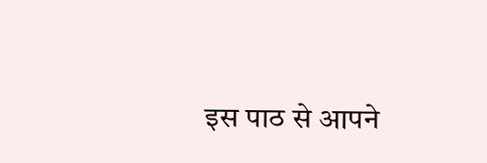इस पाठ से आपने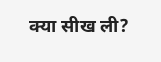क्या सीख ली?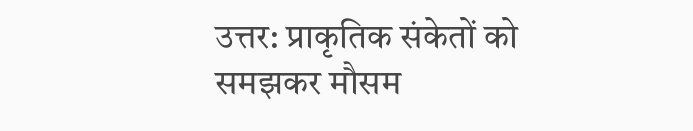उत्तर: प्राकृतिक संकेतों को समझकर मौसम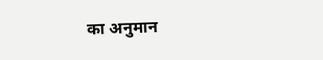का अनुमान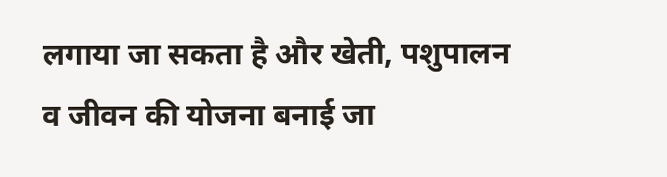लगाया जा सकता है और खेती, पशुपालन व जीवन की योजना बनाई जा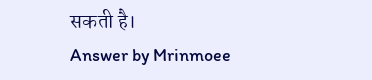सकती है।
Answer by Mrinmoee